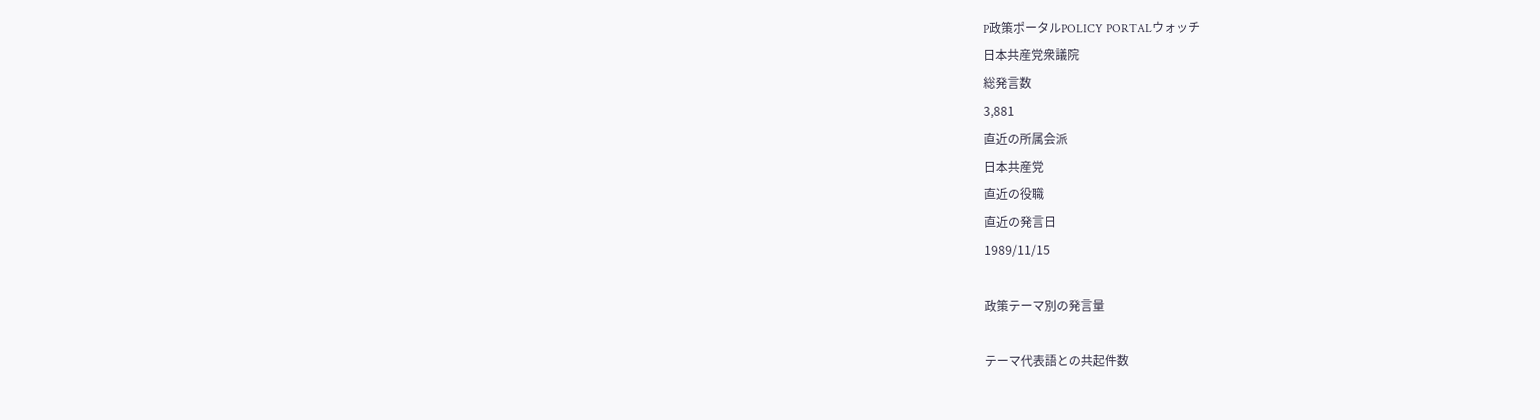P政策ポータルPOLICY PORTALウォッチ
日本共産党衆議院
総発言数
3,881
直近の所属会派
日本共産党
直近の役職
直近の発言日
1989/11/15

政策テーマ別の発言量

テーマ代表語との共起件数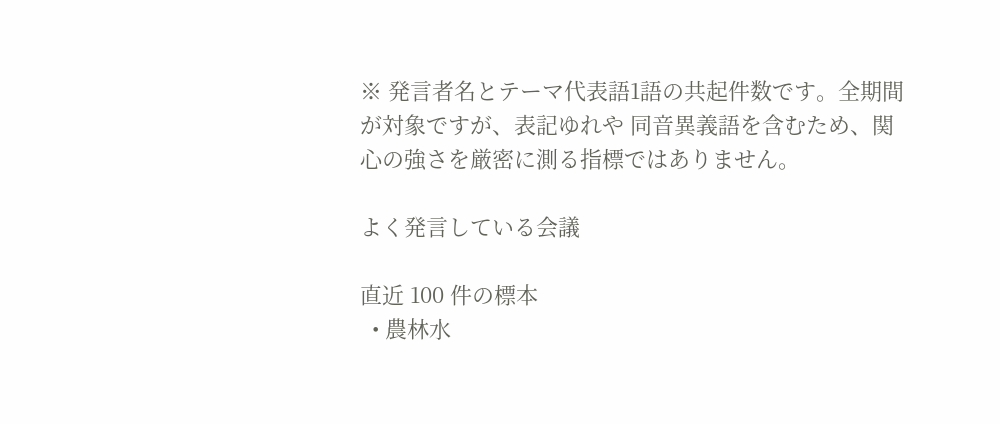※ 発言者名とテーマ代表語1語の共起件数です。全期間が対象ですが、表記ゆれや 同音異義語を含むため、関心の強さを厳密に測る指標ではありません。

よく発言している会議

直近 100 件の標本
  • 農林水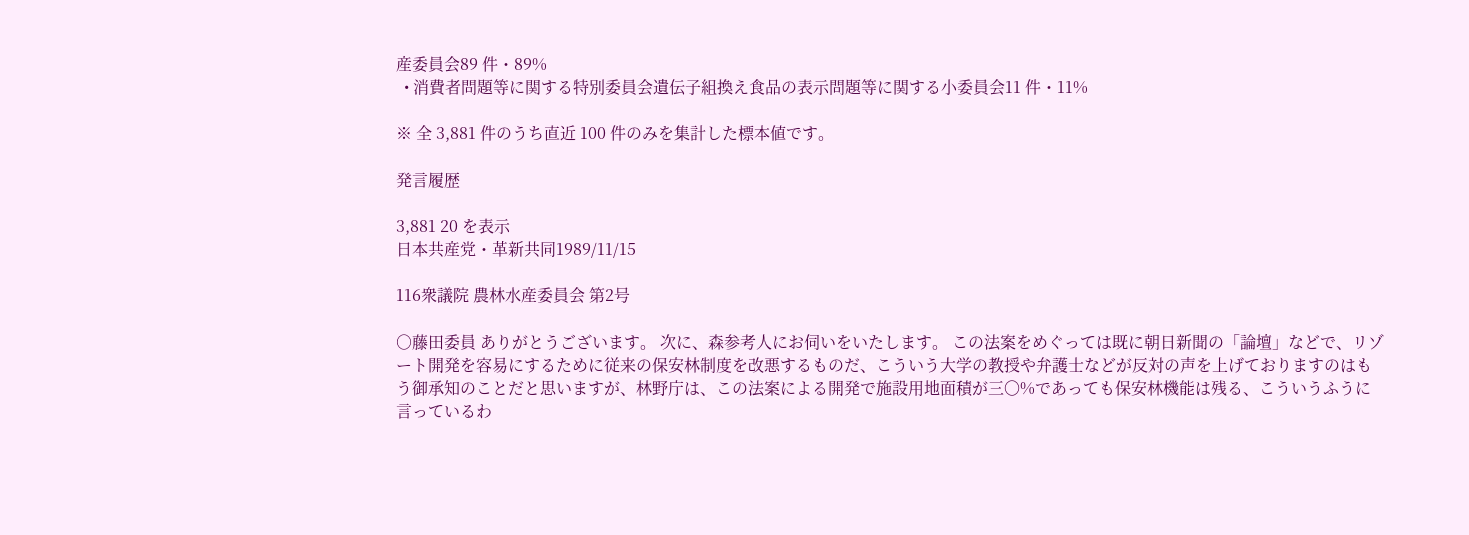産委員会89 件・89%
  • 消費者問題等に関する特別委員会遺伝子組換え食品の表示問題等に関する小委員会11 件・11%

※ 全 3,881 件のうち直近 100 件のみを集計した標本値です。

発言履歴

3,881 20 を表示
日本共産党・革新共同1989/11/15

116衆議院 農林水産委員会 第2号

○藤田委員 ありがとうございます。 次に、森参考人にお伺いをいたします。 この法案をめぐっては既に朝日新聞の「論壇」などで、リゾート開発を容易にするために従来の保安林制度を改悪するものだ、こういう大学の教授や弁護士などが反対の声を上げておりますのはもう御承知のことだと思いますが、林野庁は、この法案による開発で施設用地面積が三〇%であっても保安林機能は残る、こういうふうに言っているわ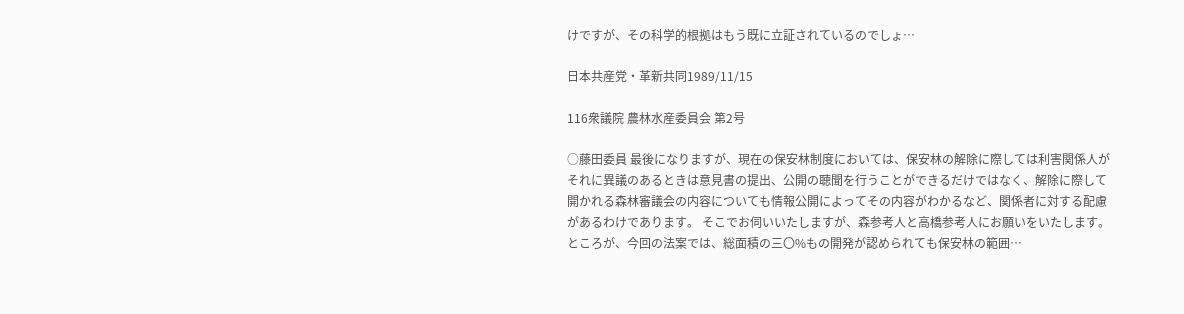けですが、その科学的根拠はもう既に立証されているのでしょ…

日本共産党・革新共同1989/11/15

116衆議院 農林水産委員会 第2号

○藤田委員 最後になりますが、現在の保安林制度においては、保安林の解除に際しては利害関係人がそれに異議のあるときは意見書の提出、公開の聴聞を行うことができるだけではなく、解除に際して開かれる森林審議会の内容についても情報公開によってその内容がわかるなど、関係者に対する配慮があるわけであります。 そこでお伺いいたしますが、森参考人と高橋参考人にお願いをいたします。 ところが、今回の法案では、総面積の三〇%もの開発が認められても保安林の範囲…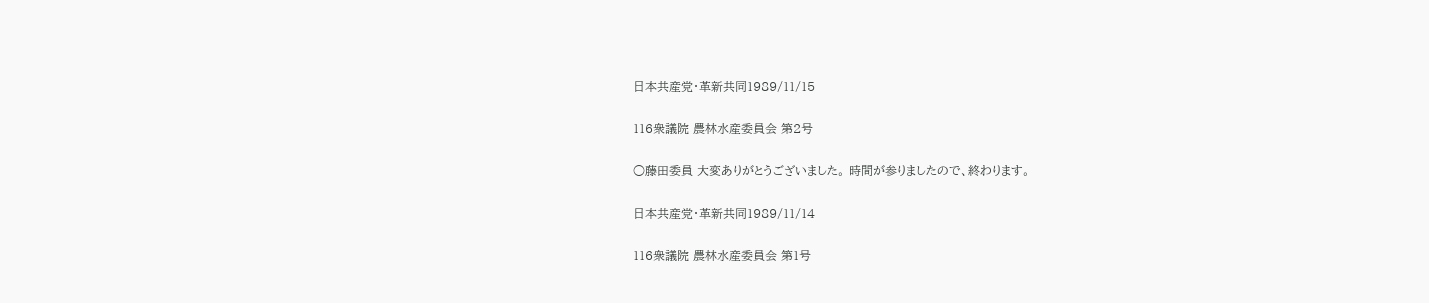日本共産党・革新共同1989/11/15

116衆議院 農林水産委員会 第2号

○藤田委員 大変ありがとうございました。 時間が参りましたので、終わります。

日本共産党・革新共同1989/11/14

116衆議院 農林水産委員会 第1号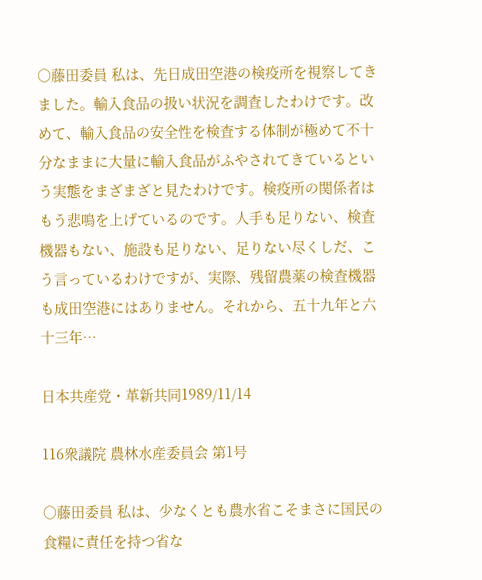○藤田委員 私は、先日成田空港の検疫所を視察してきました。輸入食品の扱い状況を調査したわけです。改めて、輸入食品の安全性を検査する体制が極めて不十分なままに大量に輸入食品がふやされてきているという実態をまざまざと見たわけです。検疫所の関係者はもう悲鳴を上げているのです。人手も足りない、検査機器もない、施設も足りない、足りない尽くしだ、こう言っているわけですが、実際、残留農薬の検査機器も成田空港にはありません。それから、五十九年と六十三年…

日本共産党・革新共同1989/11/14

116衆議院 農林水産委員会 第1号

○藤田委員 私は、少なくとも農水省こそまさに国民の食糧に責任を持つ省な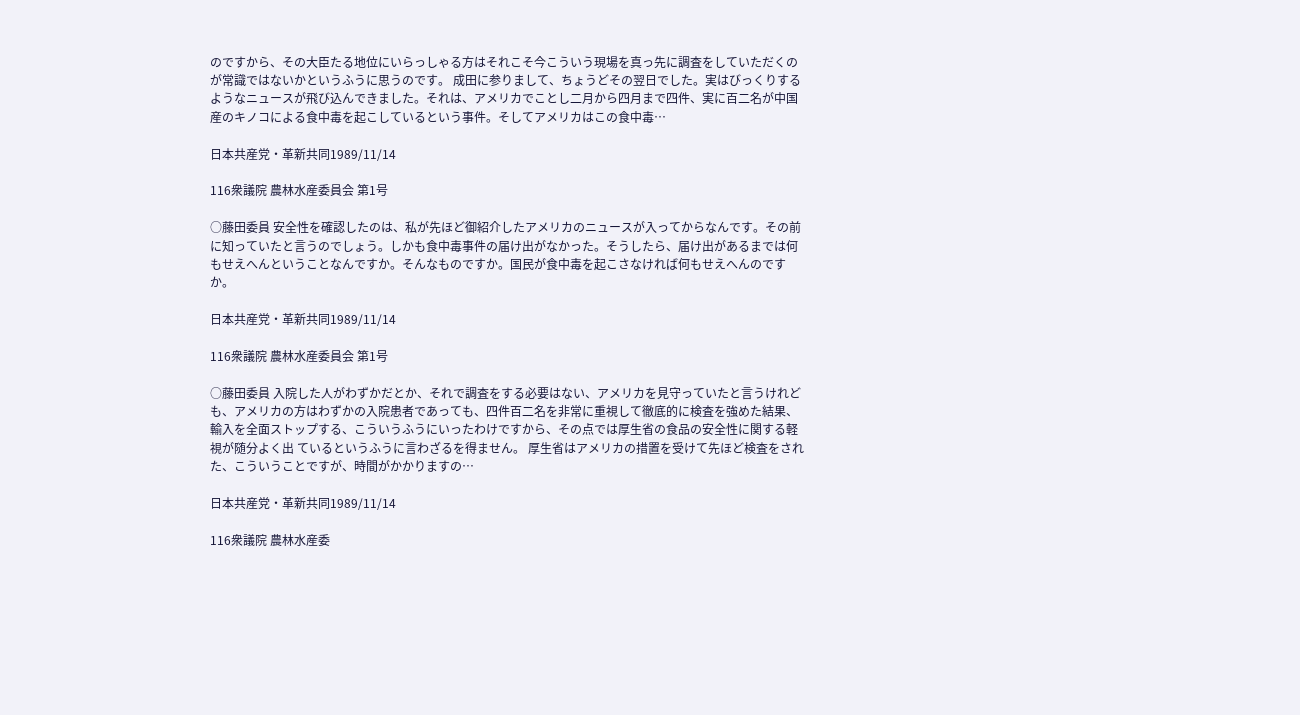のですから、その大臣たる地位にいらっしゃる方はそれこそ今こういう現場を真っ先に調査をしていただくのが常識ではないかというふうに思うのです。 成田に参りまして、ちょうどその翌日でした。実はびっくりするようなニュースが飛び込んできました。それは、アメリカでことし二月から四月まで四件、実に百二名が中国産のキノコによる食中毒を起こしているという事件。そしてアメリカはこの食中毒…

日本共産党・革新共同1989/11/14

116衆議院 農林水産委員会 第1号

○藤田委員 安全性を確認したのは、私が先ほど御紹介したアメリカのニュースが入ってからなんです。その前に知っていたと言うのでしょう。しかも食中毒事件の届け出がなかった。そうしたら、届け出があるまでは何もせえへんということなんですか。そんなものですか。国民が食中毒を起こさなければ何もせえへんのですか。

日本共産党・革新共同1989/11/14

116衆議院 農林水産委員会 第1号

○藤田委員 入院した人がわずかだとか、それで調査をする必要はない、アメリカを見守っていたと言うけれども、アメリカの方はわずかの入院患者であっても、四件百二名を非常に重視して徹底的に検査を強めた結果、輸入を全面ストップする、こういうふうにいったわけですから、その点では厚生省の食品の安全性に関する軽視が随分よく出 ているというふうに言わざるを得ません。 厚生省はアメリカの措置を受けて先ほど検査をされた、こういうことですが、時間がかかりますの…

日本共産党・革新共同1989/11/14

116衆議院 農林水産委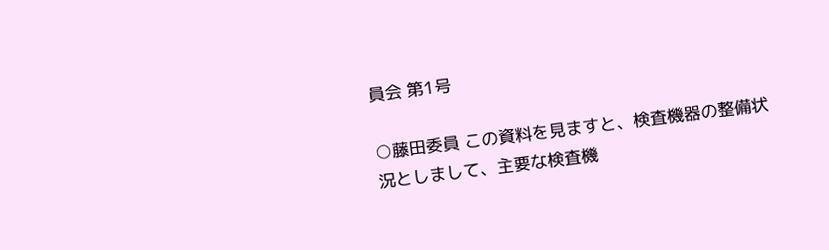員会 第1号

○藤田委員 この資料を見ますと、検査機器の整備状況としまして、主要な検査機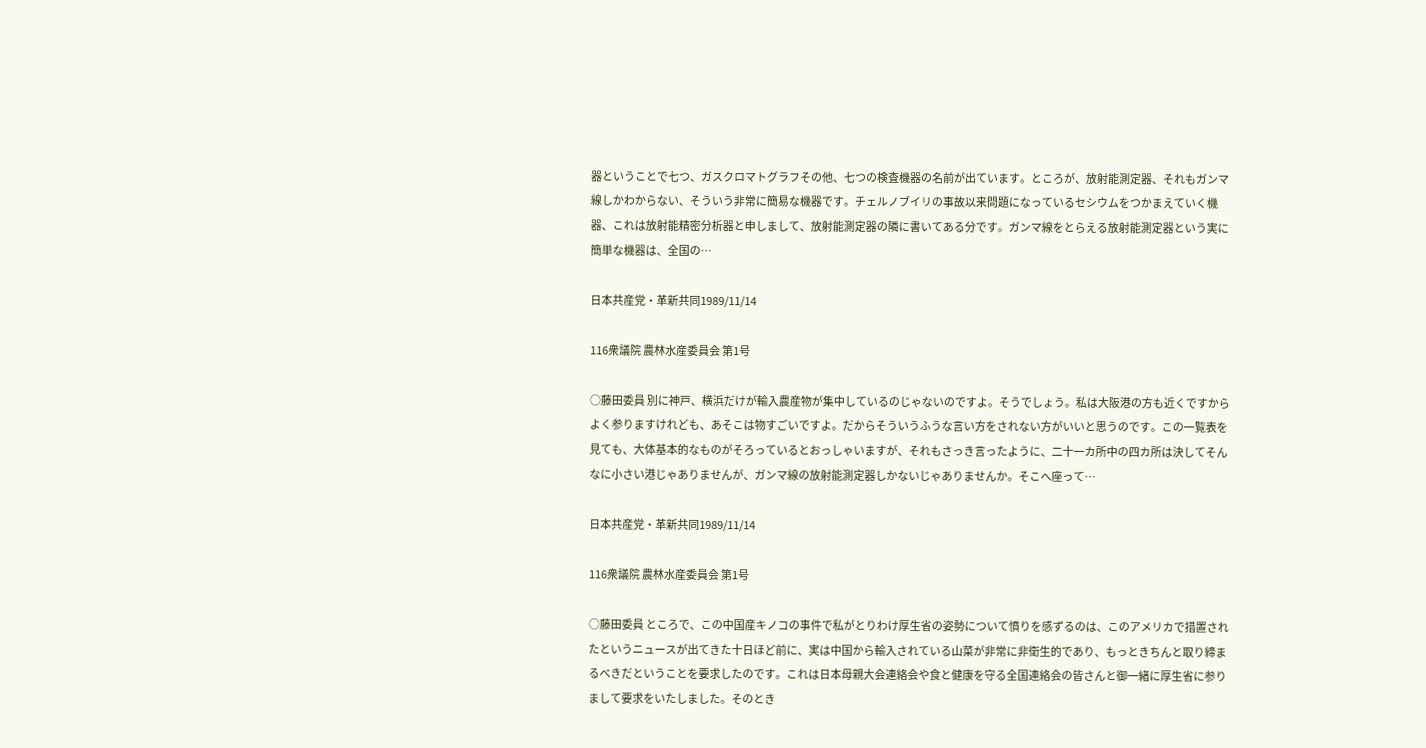器ということで七つ、ガスクロマトグラフその他、七つの検査機器の名前が出ています。ところが、放射能測定器、それもガンマ線しかわからない、そういう非常に簡易な機器です。チェルノブイリの事故以来問題になっているセシウムをつかまえていく機器、これは放射能精密分析器と申しまして、放射能測定器の隣に書いてある分です。ガンマ線をとらえる放射能測定器という実に簡単な機器は、全国の…

日本共産党・革新共同1989/11/14

116衆議院 農林水産委員会 第1号

○藤田委員 別に神戸、横浜だけが輸入農産物が集中しているのじゃないのですよ。そうでしょう。私は大阪港の方も近くですからよく参りますけれども、あそこは物すごいですよ。だからそういうふうな言い方をされない方がいいと思うのです。この一覧表を見ても、大体基本的なものがそろっているとおっしゃいますが、それもさっき言ったように、二十一カ所中の四カ所は決してそんなに小さい港じゃありませんが、ガンマ線の放射能測定器しかないじゃありませんか。そこへ座って…

日本共産党・革新共同1989/11/14

116衆議院 農林水産委員会 第1号

○藤田委員 ところで、この中国産キノコの事件で私がとりわけ厚生省の姿勢について憤りを感ずるのは、このアメリカで措置されたというニュースが出てきた十日ほど前に、実は中国から輸入されている山菜が非常に非衛生的であり、もっときちんと取り締まるべきだということを要求したのです。これは日本母親大会連絡会や食と健康を守る全国連絡会の皆さんと御一緒に厚生省に参りまして要求をいたしました。そのとき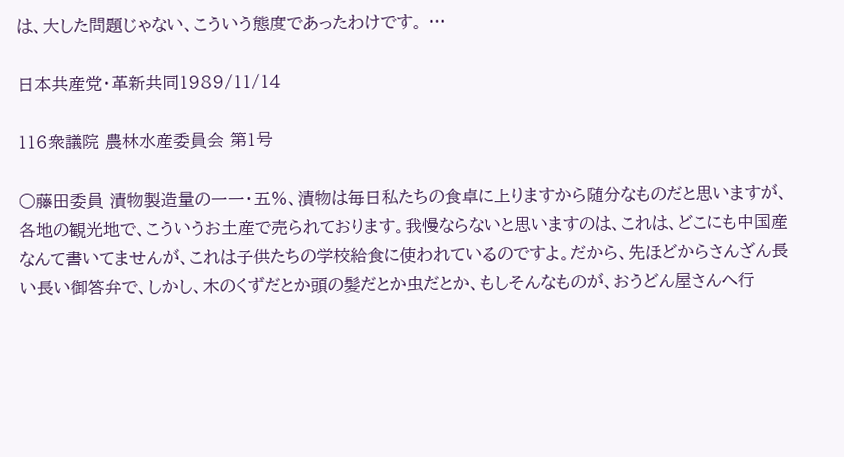は、大した問題じゃない、こういう態度であったわけです。 …

日本共産党・革新共同1989/11/14

116衆議院 農林水産委員会 第1号

○藤田委員 漬物製造量の一一・五%、漬物は毎日私たちの食卓に上りますから随分なものだと思いますが、各地の観光地で、こういうお土産で売られております。我慢ならないと思いますのは、これは、どこにも中国産なんて書いてませんが、これは子供たちの学校給食に使われているのですよ。だから、先ほどからさんざん長い長い御答弁で、しかし、木のくずだとか頭の髪だとか虫だとか、もしそんなものが、おうどん屋さんへ行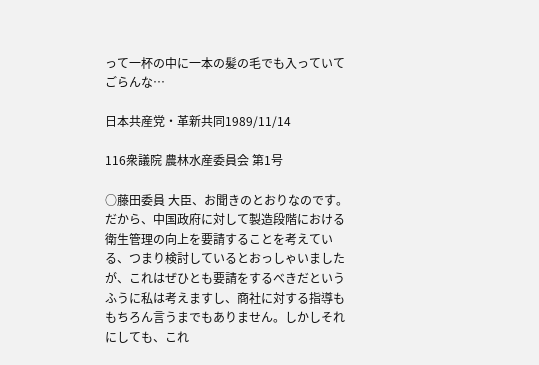って一杯の中に一本の髪の毛でも入っていてごらんな…

日本共産党・革新共同1989/11/14

116衆議院 農林水産委員会 第1号

○藤田委員 大臣、お聞きのとおりなのです。だから、中国政府に対して製造段階における衛生管理の向上を要請することを考えている、つまり検討しているとおっしゃいましたが、これはぜひとも要請をするべきだというふうに私は考えますし、商社に対する指導ももちろん言うまでもありません。しかしそれにしても、これ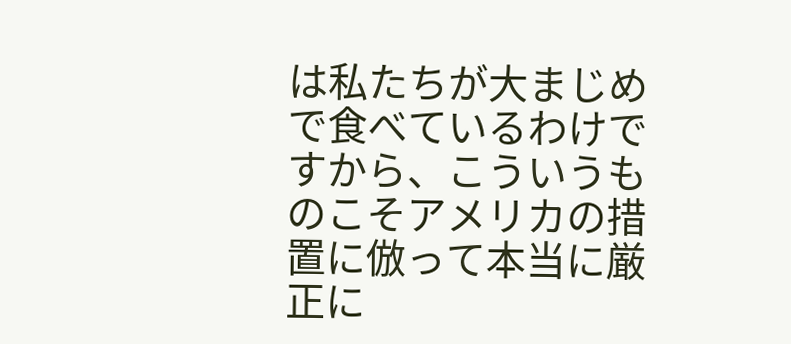は私たちが大まじめで食べているわけですから、こういうものこそアメリカの措置に倣って本当に厳正に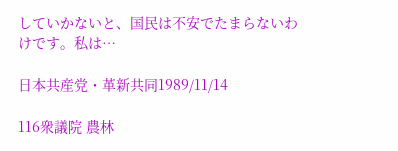していかないと、国民は不安でたまらないわけです。私は…

日本共産党・革新共同1989/11/14

116衆議院 農林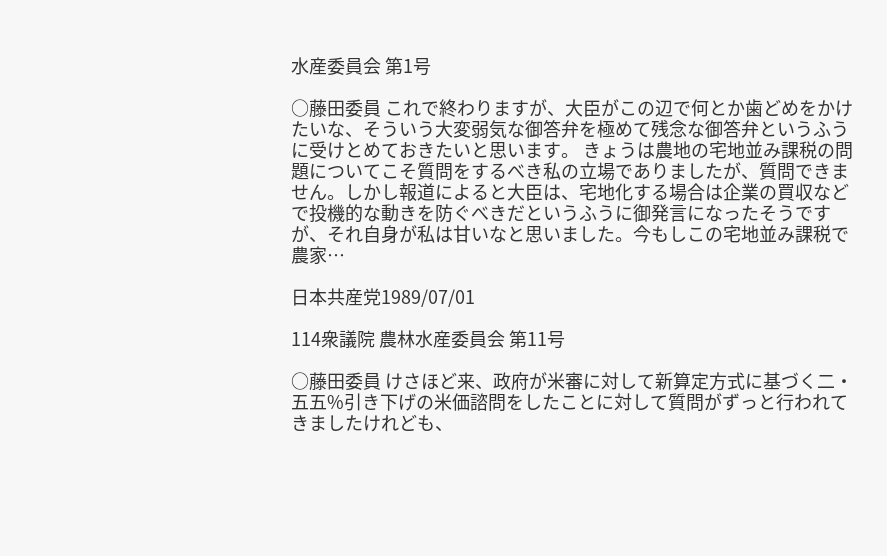水産委員会 第1号

○藤田委員 これで終わりますが、大臣がこの辺で何とか歯どめをかけたいな、そういう大変弱気な御答弁を極めて残念な御答弁というふうに受けとめておきたいと思います。 きょうは農地の宅地並み課税の問題についてこそ質問をするべき私の立場でありましたが、質問できません。しかし報道によると大臣は、宅地化する場合は企業の買収などで投機的な動きを防ぐべきだというふうに御発言になったそうですが、それ自身が私は甘いなと思いました。今もしこの宅地並み課税で農家…

日本共産党1989/07/01

114衆議院 農林水産委員会 第11号

○藤田委員 けさほど来、政府が米審に対して新算定方式に基づく二・五五%引き下げの米価諮問をしたことに対して質問がずっと行われてきましたけれども、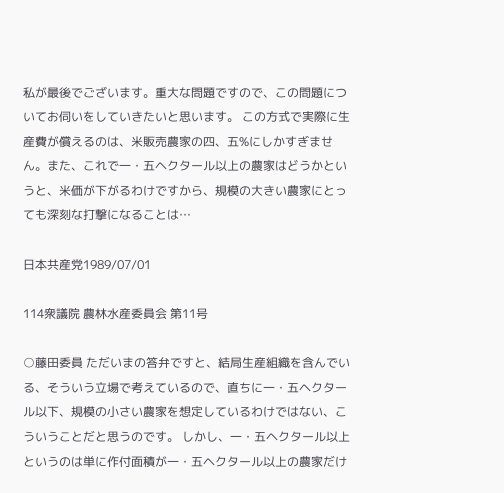私が最後でございます。重大な問題ですので、この問題についてお伺いをしていきたいと思います。 この方式で実際に生産費が償えるのは、米販売農家の四、五%にしかすぎません。また、これで一・五ヘクタール以上の農家はどうかというと、米価が下がるわけですから、規模の大きい農家にとっても深刻な打撃になることは…

日本共産党1989/07/01

114衆議院 農林水産委員会 第11号

○藤田委員 ただいまの答弁ですと、結局生産組織を含んでいる、そういう立場で考えているので、直ちに一・五ヘクタール以下、規模の小さい農家を想定しているわけではない、こういうことだと思うのです。 しかし、一・五ヘクタール以上というのは単に作付面積が一・五ヘクタール以上の農家だけ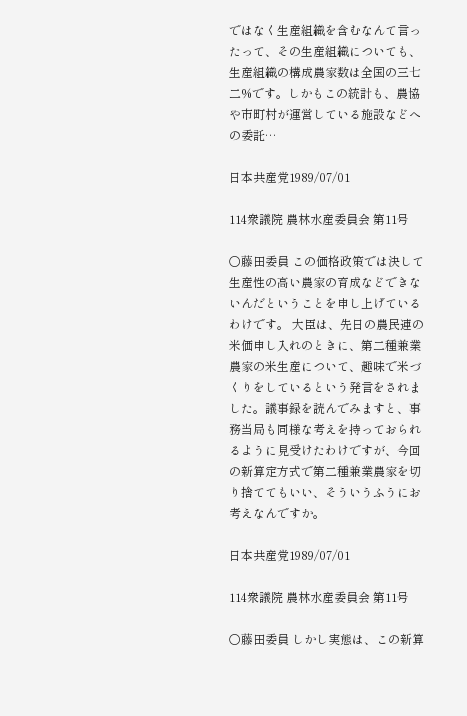ではなく生産組織を含むなんて言ったって、その生産組織についても、生産組織の構成農家数は全国の三七二%です。しかもこの統計も、農協や市町村が運営している施設などへの委託…

日本共産党1989/07/01

114衆議院 農林水産委員会 第11号

○藤田委員 この価格政策では決して生産性の高い農家の育成などできないんだということを申し上げているわけです。 大臣は、先日の農民連の米価申し入れのときに、第二種兼業農家の米生産について、趣味で米づくりをしているという発言をされました。議事録を読んでみますと、事務当局も同様な考えを持っておられるように見受けたわけですが、今回の新算定方式で第二種兼業農家を切り捨ててもいい、そういうふうにお考えなんですか。

日本共産党1989/07/01

114衆議院 農林水産委員会 第11号

○藤田委員 しかし実態は、この新算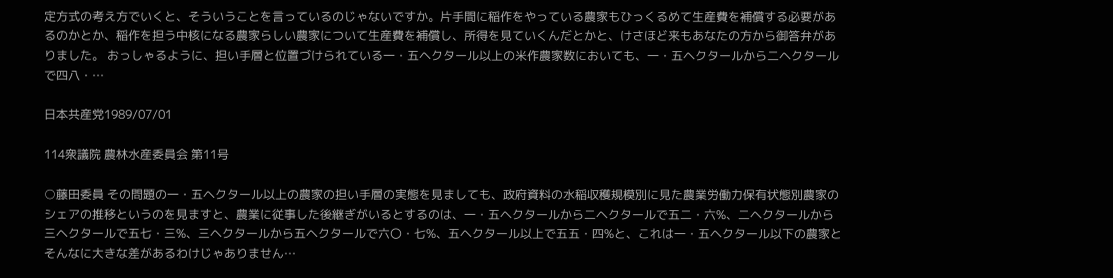定方式の考え方でいくと、そういうことを言っているのじゃないですか。片手間に稲作をやっている農家もひっくるめて生産費を補償する必要があるのかとか、稲作を担う中核になる農家らしい農家について生産費を補償し、所得を見ていくんだとかと、けさほど来もあなたの方から御答弁がありました。 おっしゃるように、担い手層と位置づけられている一・五ヘクタール以上の米作農家数においても、一・五ヘクタールから二ヘクタールで四八・…

日本共産党1989/07/01

114衆議院 農林水産委員会 第11号

○藤田委員 その問題の一・五ヘクタール以上の農家の担い手層の実態を見ましても、政府資料の水稲収穫規模別に見た農業労働力保有状態別農家のシェアの推移というのを見ますと、農業に従事した後継ぎがいるとするのは、一・五ヘクタールから二ヘクタールで五二・六%、二ヘクタールから三ヘクタールで五七・三%、三ヘクタールから五ヘクタールで六〇・七%、五ヘクタール以上で五五・四%と、これは一・五ヘクタール以下の農家とそんなに大きな差があるわけじゃありません…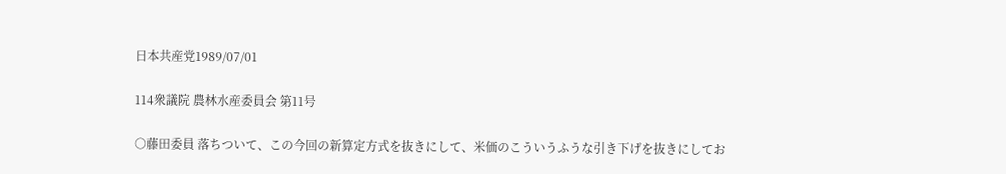日本共産党1989/07/01

114衆議院 農林水産委員会 第11号

○藤田委員 落ちついて、この今回の新算定方式を抜きにして、米価のこういうふうな引き下げを抜きにしてお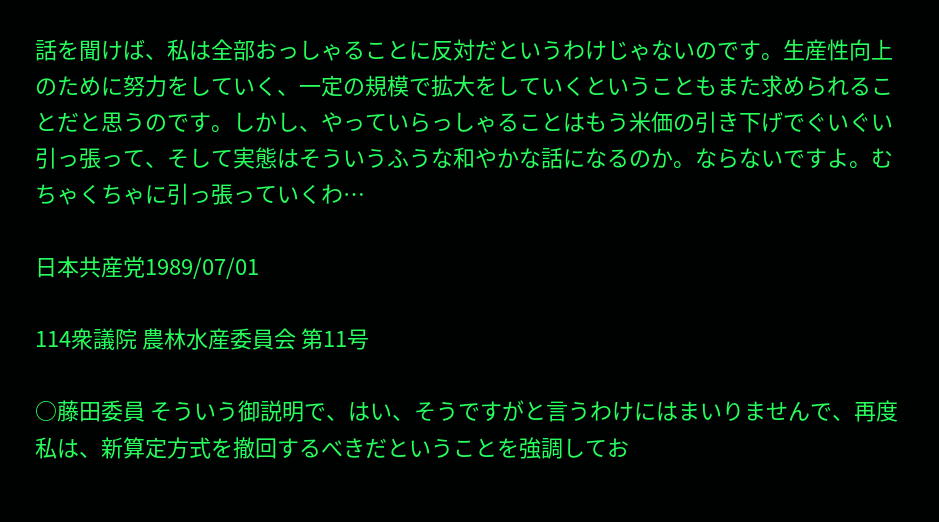話を聞けば、私は全部おっしゃることに反対だというわけじゃないのです。生産性向上のために努力をしていく、一定の規模で拡大をしていくということもまた求められることだと思うのです。しかし、やっていらっしゃることはもう米価の引き下げでぐいぐい引っ張って、そして実態はそういうふうな和やかな話になるのか。ならないですよ。むちゃくちゃに引っ張っていくわ…

日本共産党1989/07/01

114衆議院 農林水産委員会 第11号

○藤田委員 そういう御説明で、はい、そうですがと言うわけにはまいりませんで、再度私は、新算定方式を撤回するべきだということを強調してお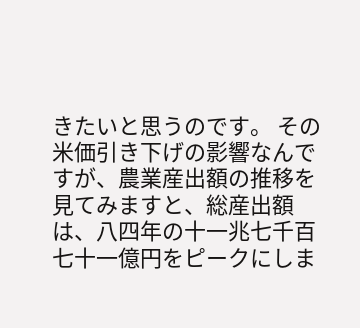きたいと思うのです。 その米価引き下げの影響なんですが、農業産出額の推移を見てみますと、総産出額は、八四年の十一兆七千百七十一億円をピークにしま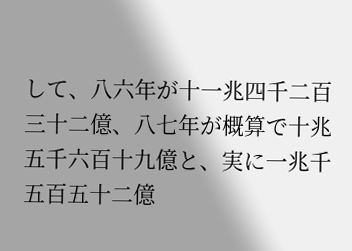して、八六年が十一兆四千二百三十二億、八七年が概算で十兆五千六百十九億と、実に一兆千五百五十二億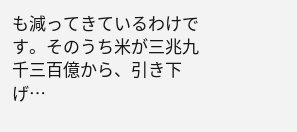も減ってきているわけです。そのうち米が三兆九千三百億から、引き下げ…